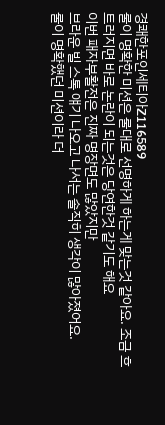경쾌한포인세티아Z116589
룰이 명확한 미션은 룰대로 선명하게 하는게 맞는것 같아요. 조금 흐트러지면 바로 논란이 되는것은 당연한것 같기도 해요
이번 패자부활전은 진짜 명장면도 많았지만
브라운 빌 스톡 얘기 나오고 나서는 솔직히 생각이 많아졌어요.
룰이 명확했던 미션이라 더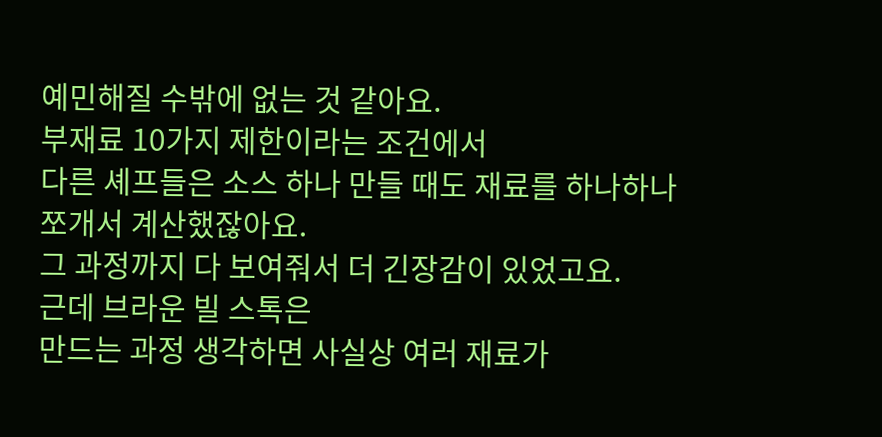예민해질 수밖에 없는 것 같아요.
부재료 10가지 제한이라는 조건에서
다른 셰프들은 소스 하나 만들 때도 재료를 하나하나 쪼개서 계산했잖아요.
그 과정까지 다 보여줘서 더 긴장감이 있었고요.
근데 브라운 빌 스톡은
만드는 과정 생각하면 사실상 여러 재료가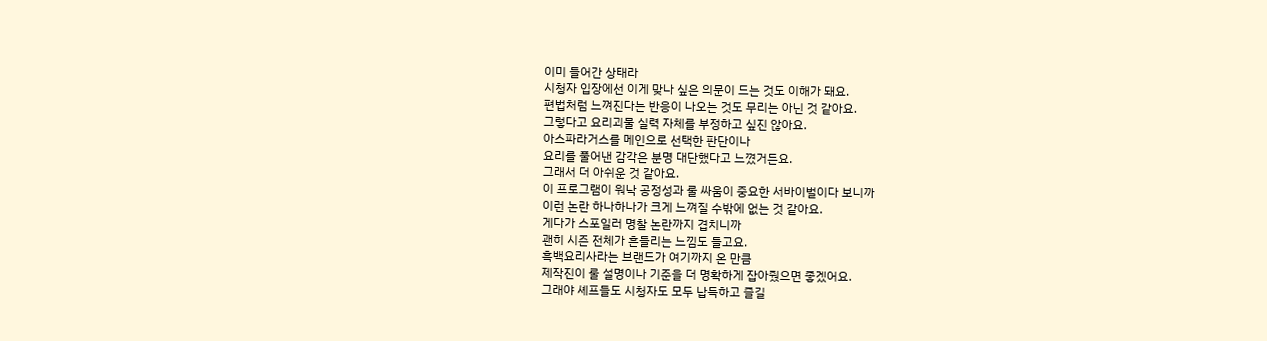이미 들어간 상태라
시청자 입장에선 이게 맞나 싶은 의문이 드는 것도 이해가 돼요.
편법처럼 느껴진다는 반응이 나오는 것도 무리는 아닌 것 같아요.
그렇다고 요리괴물 실력 자체를 부정하고 싶진 않아요.
아스파라거스를 메인으로 선택한 판단이나
요리를 풀어낸 감각은 분명 대단했다고 느꼈거든요.
그래서 더 아쉬운 것 같아요.
이 프로그램이 워낙 공정성과 룰 싸움이 중요한 서바이벌이다 보니까
이런 논란 하나하나가 크게 느껴질 수밖에 없는 것 같아요.
게다가 스포일러 명찰 논란까지 겹치니까
괜히 시즌 전체가 흔들리는 느낌도 들고요.
흑백요리사라는 브랜드가 여기까지 온 만큼
제작진이 룰 설명이나 기준을 더 명확하게 잡아줬으면 좋겠어요.
그래야 셰프들도 시청자도 모두 납득하고 즐길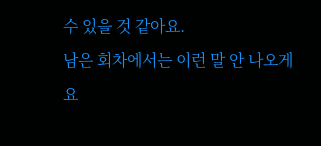수 있을 것 같아요.
남은 회차에서는 이런 말 안 나오게
요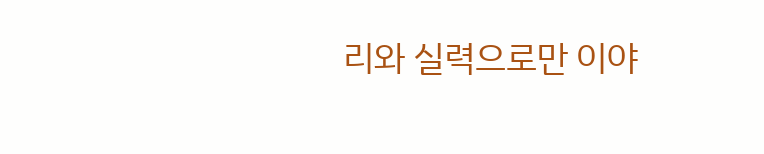리와 실력으로만 이야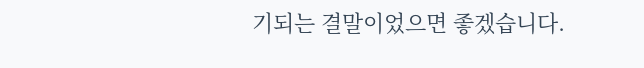기되는 결말이었으면 좋겠습니다.